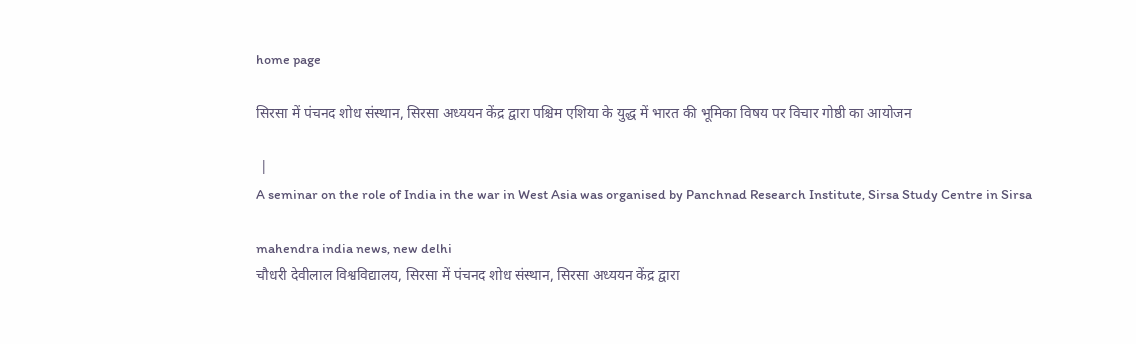home page

सिरसा में पंचनद शोध संस्थान, सिरसा अध्ययन केंद्र द्वारा पश्चिम एशिया के युद्ध में भारत की भूमिका विषय पर विचार गोष्ठी का आयोजन

 |
A seminar on the role of India in the war in West Asia was organised by Panchnad Research Institute, Sirsa Study Centre in Sirsa

mahendra india news, new delhi
चौधरी देवीलाल विश्वविद्यालय, सिरसा में पंचनद शोध संस्थान, सिरसा अध्ययन केंद्र द्वारा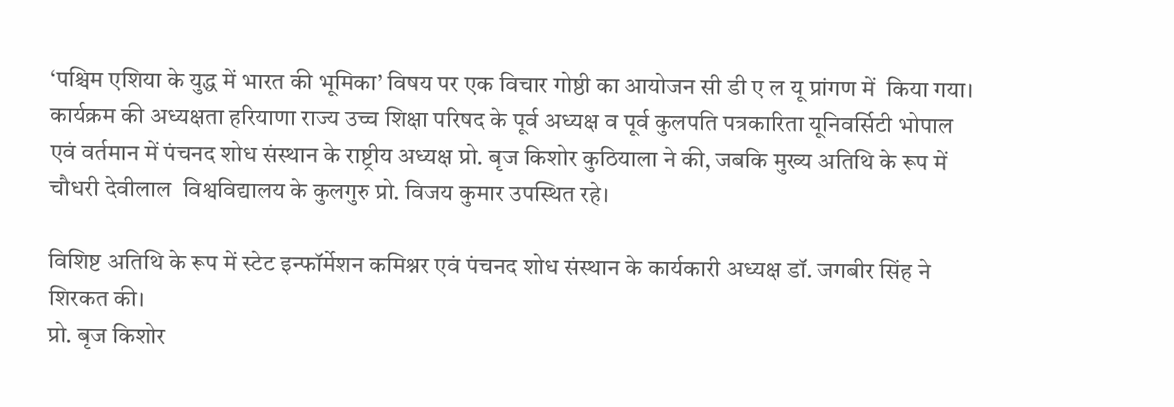‘पश्चिम एशिया के युद्ध में भारत की भूमिका’ विषय पर एक विचार गोष्ठी का आयोजन सी डी ए ल यू प्रांगण में  किया गया। कार्यक्रम की अध्यक्षता हरियाणा राज्य उच्च शिक्षा परिषद के पूर्व अध्यक्ष व पूर्व कुलपति पत्रकारिता यूनिवर्सिटी भोपाल एवं वर्तमान में पंचनद शोध संस्थान के राष्ट्रीय अध्यक्ष प्रो. बृज किशोर कुठियाला ने की, जबकि मुख्य अतिथि के रूप में चौधरी देवीलाल  विश्वविद्यालय के कुलगुरु प्रो. विजय कुमार उपस्थित रहे।

विशिष्ट अतिथि के रूप में स्टेट इन्फॉर्मेशन कमिश्नर एवं पंचनद शोध संस्थान के कार्यकारी अध्यक्ष डॉ. जगबीर सिंह ने शिरकत की।
प्रो. बृज किशोर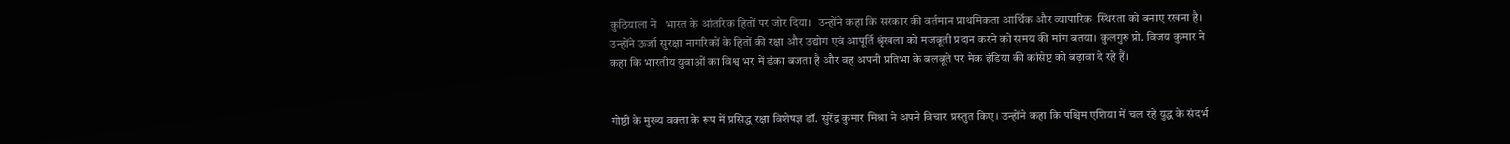कुठियाला ने   भारत के आंतरिक हितों पर जोर दिया।  उन्होंने कहा कि सरकार की वर्तमान प्राथमिकता आर्थिक और व्यापारिक  स्थिरता को बनाए रखना है।  उन्होंने ऊर्जा सुरक्षा नागरिकों के हितों की रक्षा और उद्योग एवं आपूर्ति श्रृंखला को मजबूती प्रदान करने को समय की मांग बतया। कुलगुरु प्रो. विजय कुमार ने कहा कि भारतीय युवाओं का विश्व भर में डंका बजता है और वह अपनी प्रतिभा के बलबूते पर मेक इंडिया की कांसेप्ट को बढ़ावा दे रहे हैं।


गोष्ठी के मुख्य वक्ता के रूप में प्रसिद्ध रक्षा विशेषज्ञ डॉ. सुरेंद्र कुमार मिश्रा ने अपने विचार प्रस्तुत किए। उन्होंने कहा कि पश्चिम एशिया में चल रहे युद्ध के संदर्भ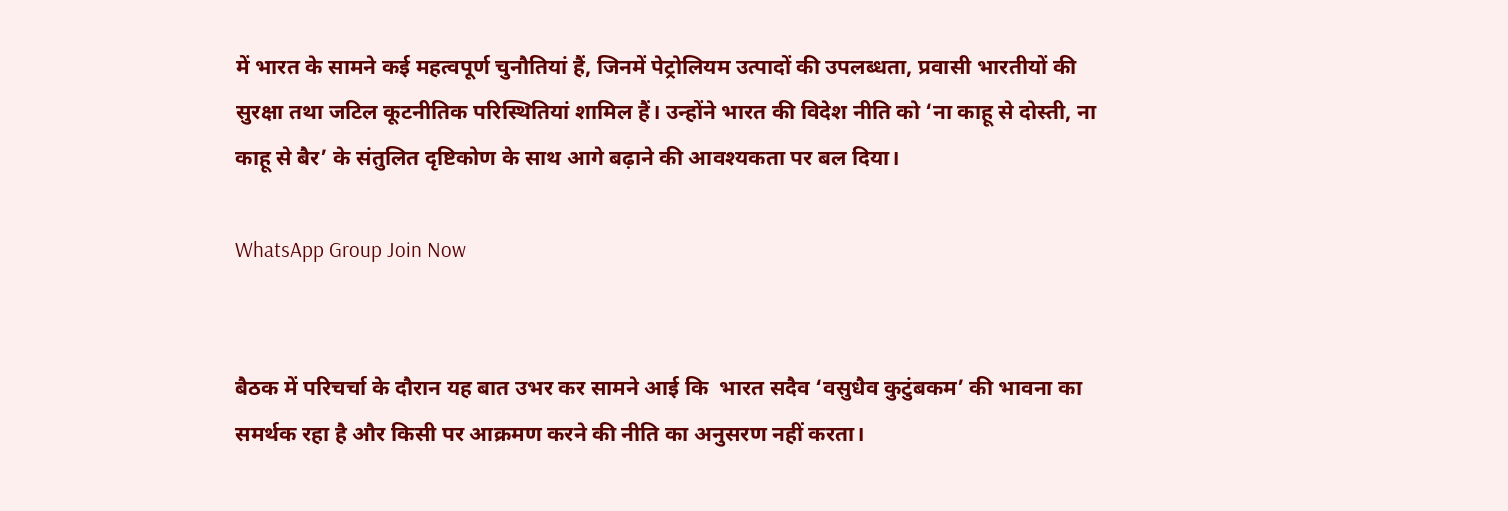में भारत के सामने कई महत्वपूर्ण चुनौतियां हैं, जिनमें पेट्रोलियम उत्पादों की उपलब्धता, प्रवासी भारतीयों की सुरक्षा तथा जटिल कूटनीतिक परिस्थितियां शामिल हैं। उन्होंने भारत की विदेश नीति को ‘ना काहू से दोस्ती, ना काहू से बैर’ के संतुलित दृष्टिकोण के साथ आगे बढ़ाने की आवश्यकता पर बल दिया।

WhatsApp Group Join Now


बैठक में परिचर्चा के दौरान यह बात उभर कर सामने आई कि  भारत सदैव ‘वसुधैव कुटुंबकम’ की भावना का समर्थक रहा है और किसी पर आक्रमण करने की नीति का अनुसरण नहीं करता।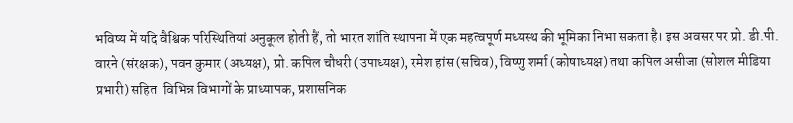भविष्य में यदि वैश्विक परिस्थितियां अनुकूल होती हैं, तो भारत शांति स्थापना में एक महत्वपूर्ण मध्यस्थ की भूमिका निभा सकता है। इस अवसर पर प्रो. डी.पी. वारने (संरक्षक), पवन कुमार (अध्यक्ष), प्रो. कपिल चौधरी (उपाध्यक्ष), रमेश हांस (सचिव), विष्णु शर्मा (कोषाध्यक्ष) तथा कपिल असीजा (सोशल मीडिया प्रभारी) सहित  विभिन्न विभागों के प्राध्यापक, प्रशासनिक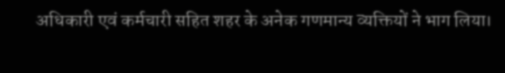अधिकारी एवं कर्मचारी सहित शहर के अनेक गणमान्य व्यक्तियों ने भाग लिया।